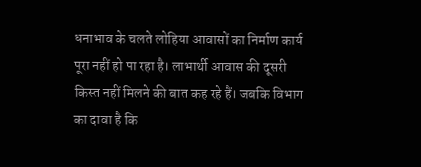धनाभाव के चलते लोहिया आवासों का निर्माण कार्य पूरा नहीं हो पा रहा है। लाभार्थी आवास की दूसरी किस्त नहीं मिलने की बात कह रहे हैं। जबकि विभाग का दावा है कि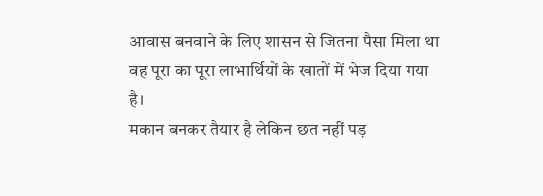आवास बनवाने के लिए शासन से जितना पैसा मिला था वह पूरा का पूरा लाभार्थियों के खातों में भेज दिया गया है।
मकान बनकर तैयार है लेकिन छत नहीं पड़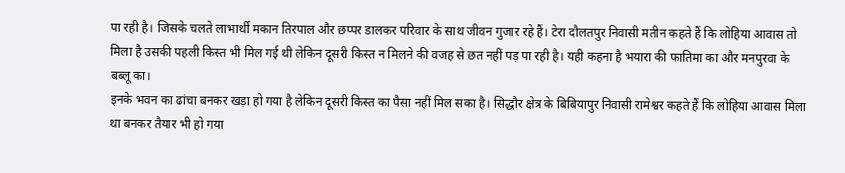पा रही है। जिसके चलते लाभार्थी मकान तिरपाल और छप्पर डालकर परिवार के साथ जीवन गुजार रहे हैं। टेरा दौलतपुर निवासी मतीन कहते हैं कि लोहिया आवास तो मिला है उसकी पहली किस्त भी मिल गई थी लेकिन दूसरी किस्त न मिलने की वजह से छत नहीं पड़ पा रही है। यही कहना है भयारा की फातिमा का और मनपुरवा के बब्लू का।
इनके भवन का ढांचा बनकर खड़ा हो गया है लेकिन दूसरी किस्त का पैसा नहीं मिल सका है। सिद्धौर क्षेत्र के बिबियापुर निवासी रामेश्वर कहते हैं कि लोहिया आवास मिला था बनकर तैयार भी हो गया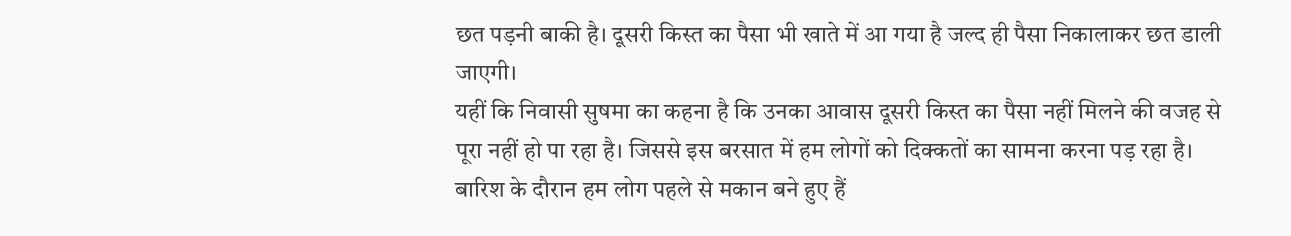छत पड़नी बाकी है। दूसरी किस्त का पैसा भी खाते में आ गया है जल्द ही पैसा निकालाकर छत डाली जाएगी।
यहीं कि निवासी सुषमा का कहना है कि उनका आवास दूसरी किस्त का पैसा नहीं मिलने की वजह से पूरा नहीं हो पा रहा है। जिससे इस बरसात में हम लोगों को दिक्कतों का सामना करना पड़ रहा है। बारिश के दौरान हम लोग पहले से मकान बने हुए हैं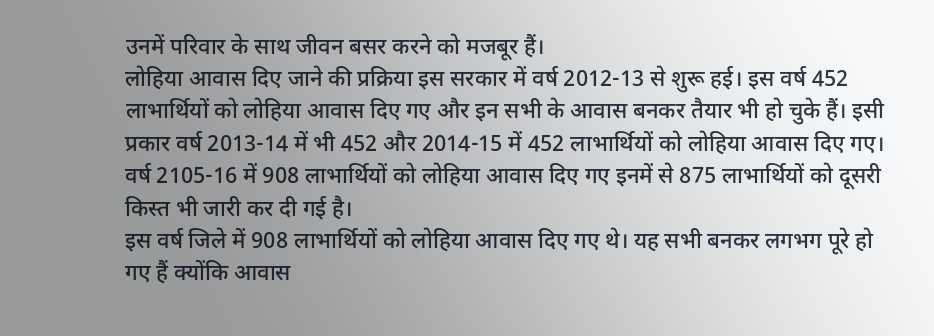उनमें परिवार के साथ जीवन बसर करने को मजबूर हैं।
लोहिया आवास दिए जाने की प्रक्रिया इस सरकार में वर्ष 2012-13 से शुरू हई। इस वर्ष 452 लाभार्थियों को लोहिया आवास दिए गए और इन सभी के आवास बनकर तैयार भी हो चुके हैं। इसी प्रकार वर्ष 2013-14 में भी 452 और 2014-15 में 452 लाभार्थियों को लोहिया आवास दिए गए। वर्ष 2105-16 में 908 लाभार्थियों को लोहिया आवास दिए गए इनमें से 875 लाभार्थियों को दूसरी किस्त भी जारी कर दी गई है।
इस वर्ष जिले में 908 लाभार्थियों को लोहिया आवास दिए गए थे। यह सभी बनकर लगभग पूरे हो गए हैं क्योंकि आवास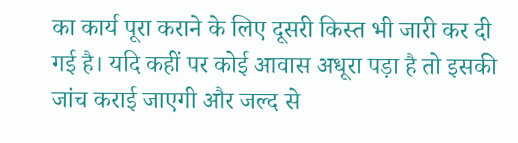का कार्य पूरा कराने के लिए दूसरी किस्त भी जारी कर दी गई है। यदि कहीं पर कोई आवास अधूरा पड़ा है तो इसकी जांच कराई जाएगी और जल्द से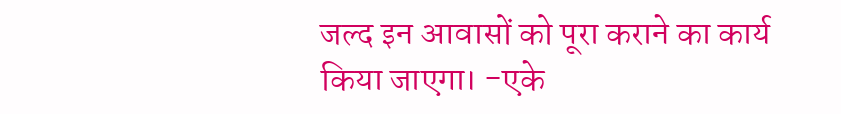जल्द इन आवासों को पूरा कराने का कार्य किया जाएगा। -एके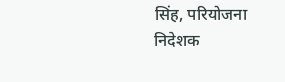सिंह, परियोजना निदेशक